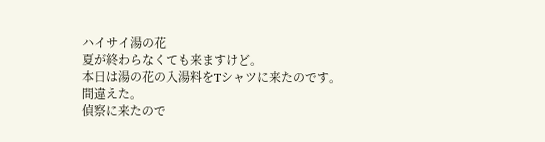ハイサイ湯の花
夏が終わらなくても来ますけど。
本日は湯の花の入湯料をTシャツに来たのです。
間違えた。
偵察に来たので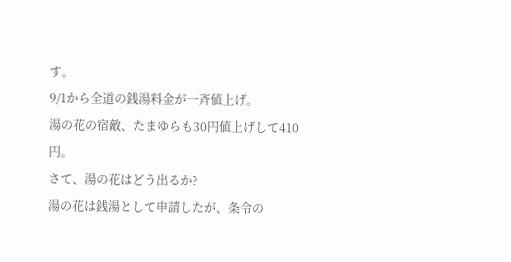す。
9/1から全道の銭湯料金が一斉値上げ。
湯の花の宿敵、たまゆらも30円値上げして410円。
さて、湯の花はどう出るか?
湯の花は銭湯として申請したが、条令の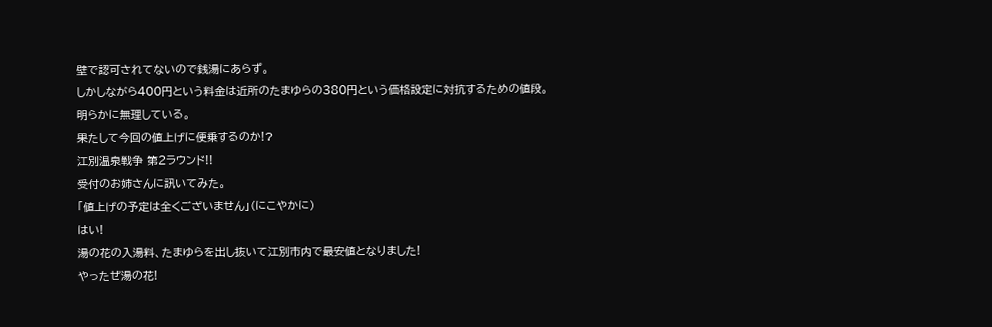壁で認可されてないので銭湯にあらず。
しかしながら400円という料金は近所のたまゆらの380円という価格設定に対抗するための値段。
明らかに無理している。
果たして今回の値上げに便乗するのか!?
江別温泉戦争 第2ラウンド!!
受付のお姉さんに訊いてみた。
「値上げの予定は全くございません」(にこやかに)
はい!
湯の花の入湯料、たまゆらを出し抜いて江別市内で最安値となりました!
やったぜ湯の花!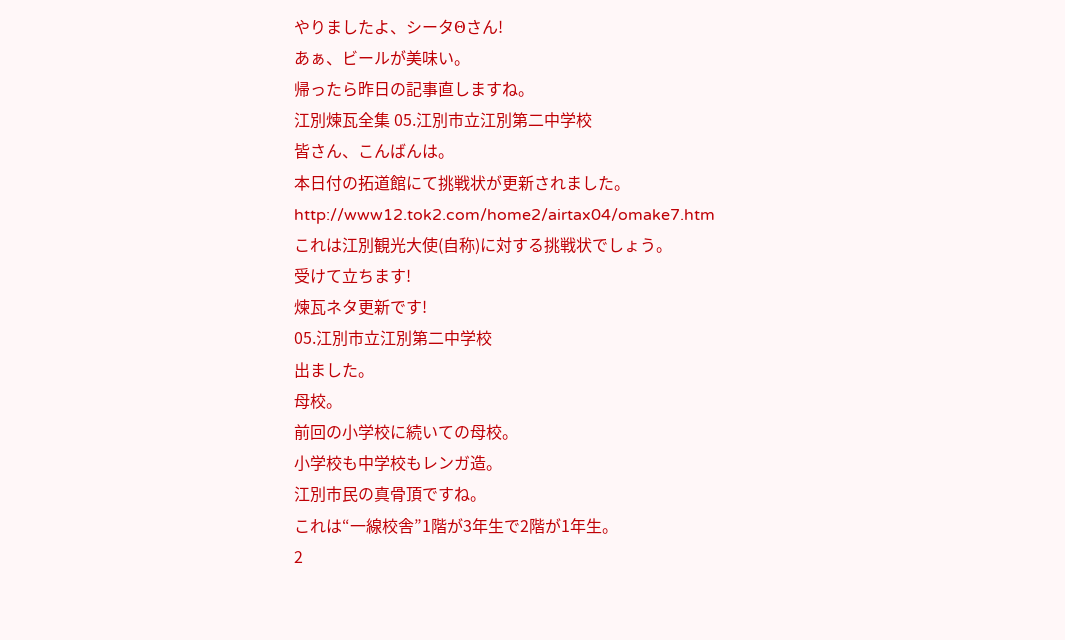やりましたよ、シータΘさん!
あぁ、ビールが美味い。
帰ったら昨日の記事直しますね。
江別煉瓦全集 05.江別市立江別第二中学校
皆さん、こんばんは。
本日付の拓道館にて挑戦状が更新されました。
http://www12.tok2.com/home2/airtax04/omake7.htm
これは江別観光大使(自称)に対する挑戦状でしょう。
受けて立ちます!
煉瓦ネタ更新です!
05.江別市立江別第二中学校
出ました。
母校。
前回の小学校に続いての母校。
小学校も中学校もレンガ造。
江別市民の真骨頂ですね。
これは“一線校舎”1階が3年生で2階が1年生。
2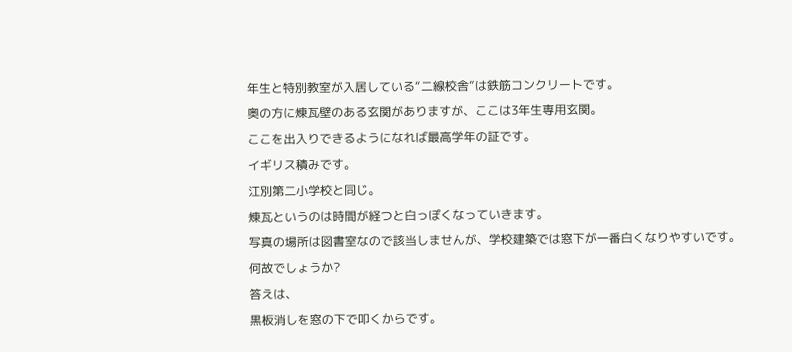年生と特別教室が入居している“二線校舎”は鉄筋コンクリートです。
奥の方に煉瓦壁のある玄関がありますが、ここは3年生専用玄関。
ここを出入りできるようになれば最高学年の証です。
イギリス積みです。
江別第二小学校と同じ。
煉瓦というのは時間が経つと白っぽくなっていきます。
写真の場所は図書室なので該当しませんが、学校建築では窓下が一番白くなりやすいです。
何故でしょうか?
答えは、
黒板消しを窓の下で叩くからです。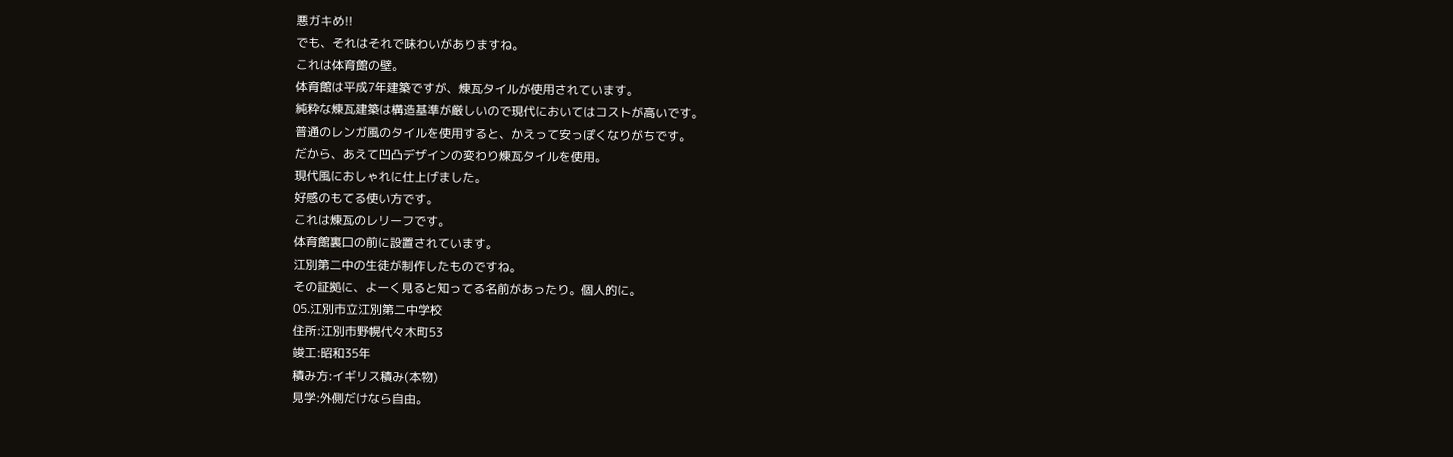悪ガキめ!!
でも、それはそれで味わいがありますね。
これは体育館の壁。
体育館は平成7年建築ですが、煉瓦タイルが使用されています。
純粋な煉瓦建築は構造基準が厳しいので現代においてはコストが高いです。
普通のレンガ風のタイルを使用すると、かえって安っぽくなりがちです。
だから、あえて凹凸デザインの変わり煉瓦タイルを使用。
現代風におしゃれに仕上げました。
好感のもてる使い方です。
これは煉瓦のレリーフです。
体育館裏口の前に設置されています。
江別第二中の生徒が制作したものですね。
その証拠に、よーく見ると知ってる名前があったり。個人的に。
05.江別市立江別第二中学校
住所:江別市野幌代々木町53
竣工:昭和35年
積み方:イギリス積み(本物)
見学:外側だけなら自由。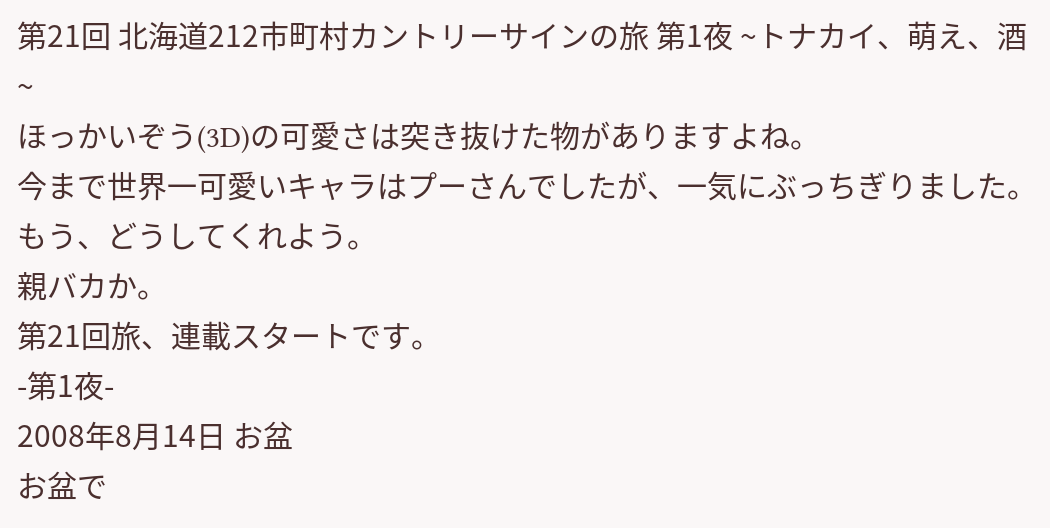第21回 北海道212市町村カントリーサインの旅 第1夜 ~トナカイ、萌え、酒~
ほっかいぞう(3D)の可愛さは突き抜けた物がありますよね。
今まで世界一可愛いキャラはプーさんでしたが、一気にぶっちぎりました。
もう、どうしてくれよう。
親バカか。
第21回旅、連載スタートです。
-第1夜-
2008年8月14日 お盆
お盆で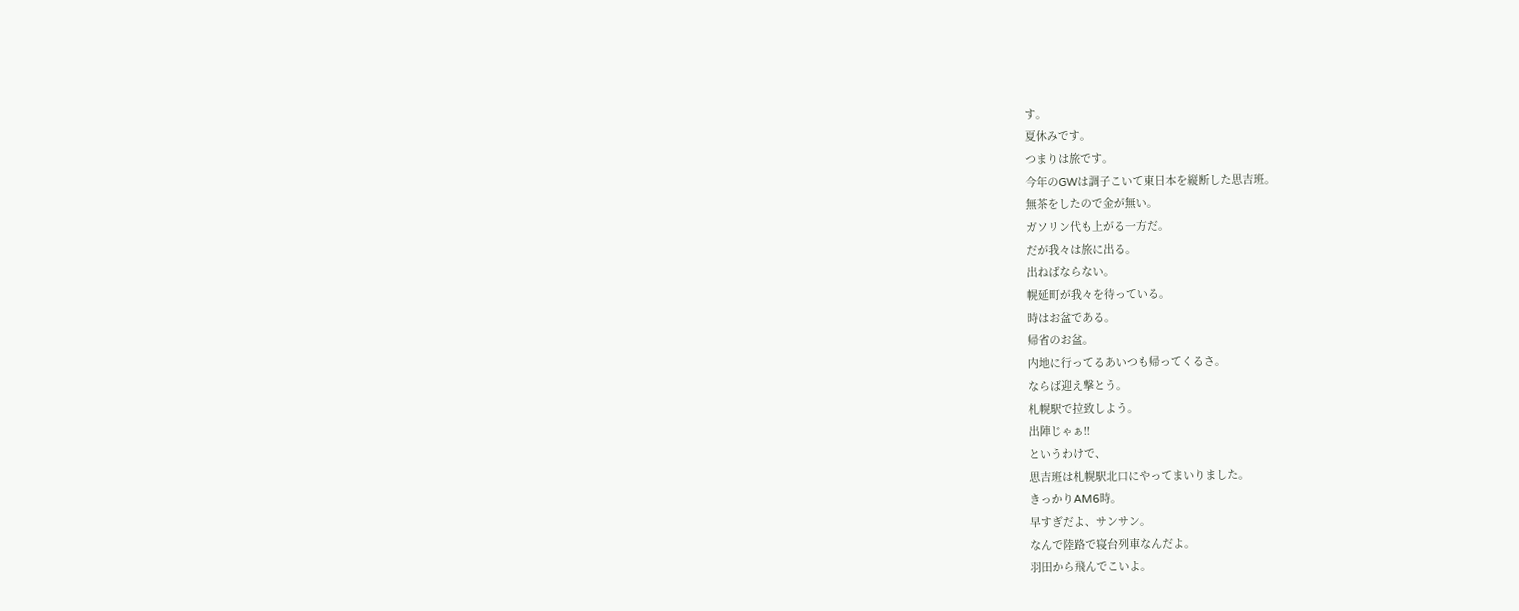す。
夏休みです。
つまりは旅です。
今年のGWは調子こいて東日本を縦断した思吉班。
無茶をしたので金が無い。
ガソリン代も上がる一方だ。
だが我々は旅に出る。
出ねばならない。
幌延町が我々を待っている。
時はお盆である。
帰省のお盆。
内地に行ってるあいつも帰ってくるさ。
ならば迎え撃とう。
札幌駅で拉致しよう。
出陣じゃぁ!!
というわけで、
思吉班は札幌駅北口にやってまいりました。
きっかりAM6時。
早すぎだよ、サンサン。
なんで陸路で寝台列車なんだよ。
羽田から飛んでこいよ。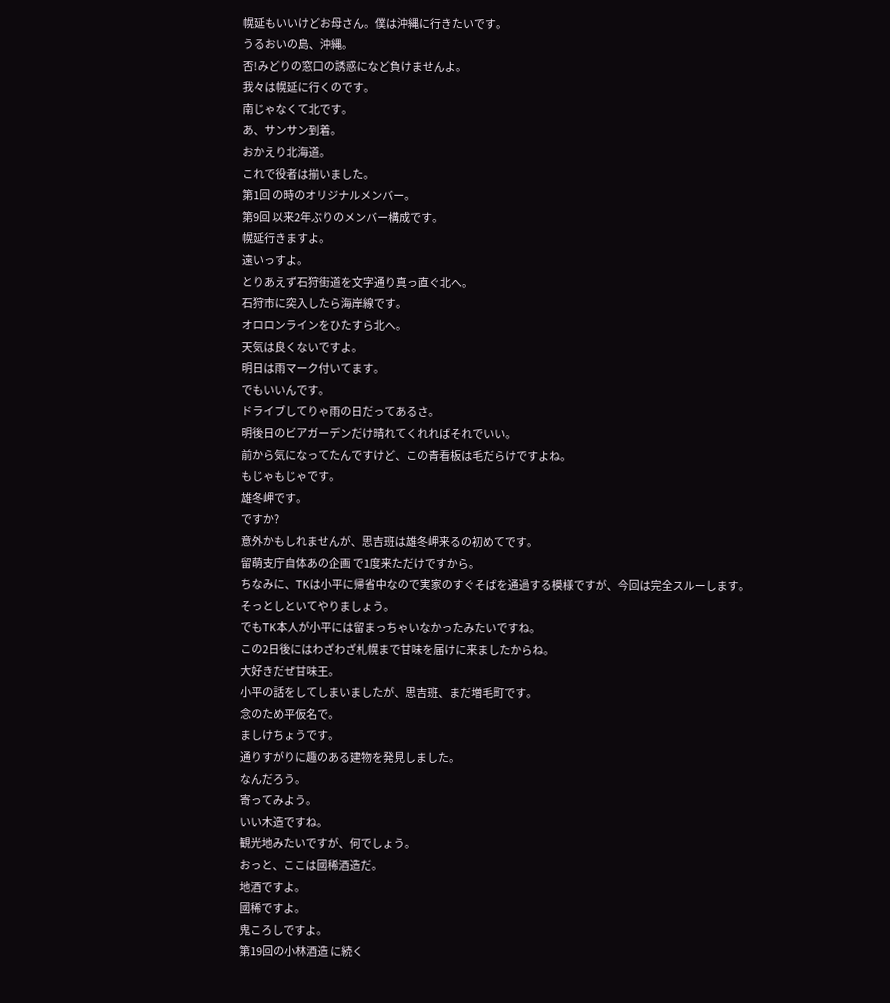幌延もいいけどお母さん。僕は沖縄に行きたいです。
うるおいの島、沖縄。
否!みどりの窓口の誘惑になど負けませんよ。
我々は幌延に行くのです。
南じゃなくて北です。
あ、サンサン到着。
おかえり北海道。
これで役者は揃いました。
第1回 の時のオリジナルメンバー。
第9回 以来2年ぶりのメンバー構成です。
幌延行きますよ。
遠いっすよ。
とりあえず石狩街道を文字通り真っ直ぐ北へ。
石狩市に突入したら海岸線です。
オロロンラインをひたすら北へ。
天気は良くないですよ。
明日は雨マーク付いてます。
でもいいんです。
ドライブしてりゃ雨の日だってあるさ。
明後日のビアガーデンだけ晴れてくれればそれでいい。
前から気になってたんですけど、この青看板は毛だらけですよね。
もじゃもじゃです。
雄冬岬です。
ですか?
意外かもしれませんが、思吉班は雄冬岬来るの初めてです。
留萌支庁自体あの企画 で1度来ただけですから。
ちなみに、TKは小平に帰省中なので実家のすぐそばを通過する模様ですが、今回は完全スルーします。
そっとしといてやりましょう。
でもTK本人が小平には留まっちゃいなかったみたいですね。
この2日後にはわざわざ札幌まで甘味を届けに来ましたからね。
大好きだぜ甘味王。
小平の話をしてしまいましたが、思吉班、まだ増毛町です。
念のため平仮名で。
ましけちょうです。
通りすがりに趣のある建物を発見しました。
なんだろう。
寄ってみよう。
いい木造ですね。
観光地みたいですが、何でしょう。
おっと、ここは國稀酒造だ。
地酒ですよ。
國稀ですよ。
鬼ころしですよ。
第19回の小林酒造 に続く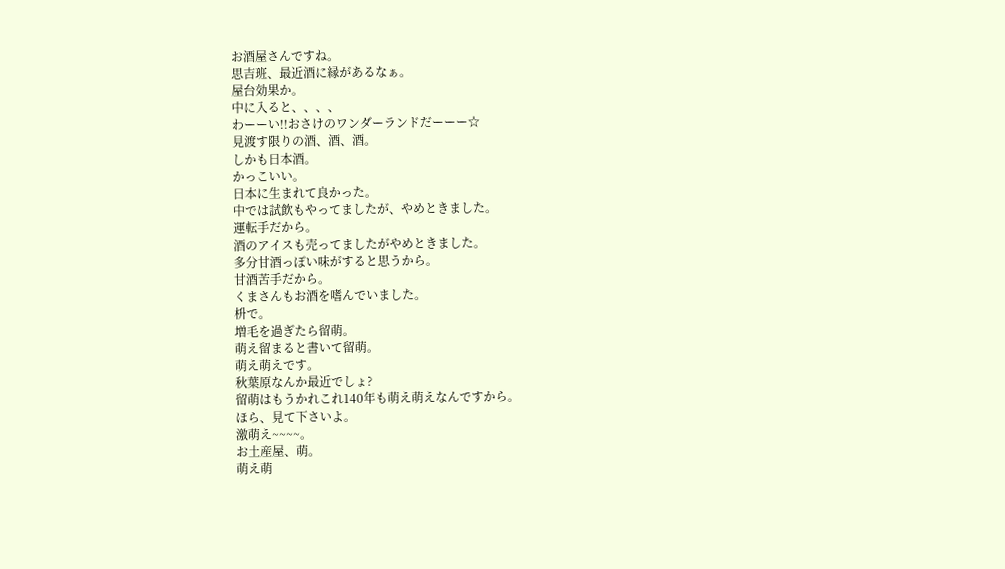お酒屋さんですね。
思吉班、最近酒に縁があるなぁ。
屋台効果か。
中に入ると、、、、
わーーい!!おさけのワンダーランドだーーー☆
見渡す限りの酒、酒、酒。
しかも日本酒。
かっこいい。
日本に生まれて良かった。
中では試飲もやってましたが、やめときました。
運転手だから。
酒のアイスも売ってましたがやめときました。
多分甘酒っぽい味がすると思うから。
甘酒苦手だから。
くまさんもお酒を嗜んでいました。
枡で。
増毛を過ぎたら留萌。
萌え留まると書いて留萌。
萌え萌えです。
秋葉原なんか最近でしょ?
留萌はもうかれこれ140年も萌え萌えなんですから。
ほら、見て下さいよ。
激萌え~~~~。
お土産屋、萌。
萌え萌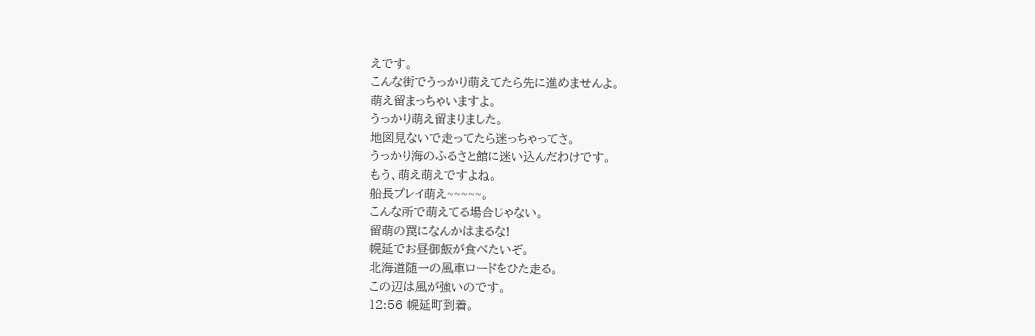えです。
こんな街でうっかり萌えてたら先に進めませんよ。
萌え留まっちゃいますよ。
うっかり萌え留まりました。
地図見ないで走ってたら迷っちゃってさ。
うっかり海のふるさと館に迷い込んだわけです。
もう、萌え萌えですよね。
船長プレイ萌え~~~~~。
こんな所で萌えてる場合じゃない。
留萌の罠になんかはまるな!
幌延でお昼御飯が食べたいぞ。
北海道随一の風車ロードをひた走る。
この辺は風が強いのです。
12:56 幌延町到着。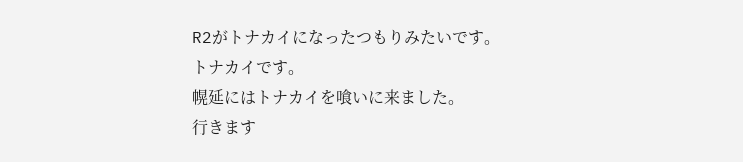R2がトナカイになったつもりみたいです。
トナカイです。
幌延にはトナカイを喰いに来ました。
行きます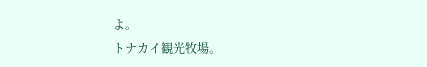よ。
トナカイ観光牧場。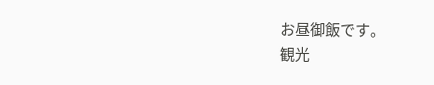お昼御飯です。
観光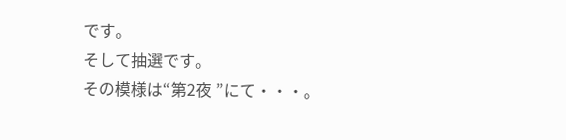です。
そして抽選です。
その模様は“第2夜 ”にて・・・。